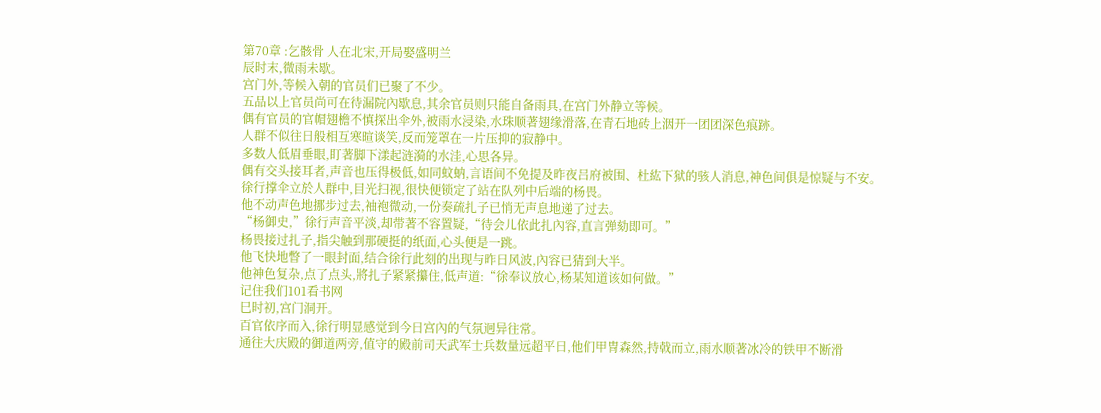第70章 :乞骸骨 人在北宋,开局娶盛明兰
辰时末,微雨未歇。
宫门外,等候入朝的官员们已聚了不少。
五品以上官员尚可在待漏院內歇息,其余官员则只能自备雨具,在宫门外静立等候。
偶有官员的官帽翅檐不慎探出伞外,被雨水浸染,水珠顺著翅缘滑落,在青石地砖上洇开一团团深色痕跡。
人群不似往日般相互寒暄谈笑,反而笼罩在一片压抑的寂静中。
多数人低眉垂眼,盯著脚下漾起涟漪的水洼,心思各异。
偶有交头接耳者,声音也压得极低,如同蚊蚋,言语间不免提及昨夜吕府被围、杜紘下狱的骇人消息,神色间俱是惊疑与不安。
徐行撑伞立於人群中,目光扫视,很快便锁定了站在队列中后端的杨畏。
他不动声色地挪步过去,袖袍微动,一份奏疏扎子已悄无声息地递了过去。
“杨御史,”徐行声音平淡,却带著不容置疑,“待会儿依此扎內容,直言弹劾即可。”
杨畏接过扎子,指尖触到那硬挺的纸面,心头便是一跳。
他飞快地瞥了一眼封面,结合徐行此刻的出现与昨日风波,內容已猜到大半。
他神色复杂,点了点头,將扎子紧紧攥住,低声道:“徐奉议放心,杨某知道该如何做。”
记住我们101看书网
巳时初,宫门洞开。
百官依序而入,徐行明显感觉到今日宫內的气氛迥异往常。
通往大庆殿的御道两旁,值守的殿前司天武军士兵数量远超平日,他们甲冑森然,持戟而立,雨水顺著冰冷的铁甲不断滑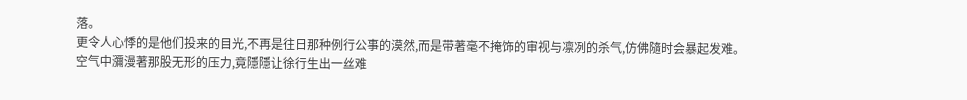落。
更令人心悸的是他们投来的目光,不再是往日那种例行公事的漠然,而是带著毫不掩饰的审视与凛冽的杀气,仿佛隨时会暴起发难。
空气中瀰漫著那股无形的压力,竟隱隱让徐行生出一丝难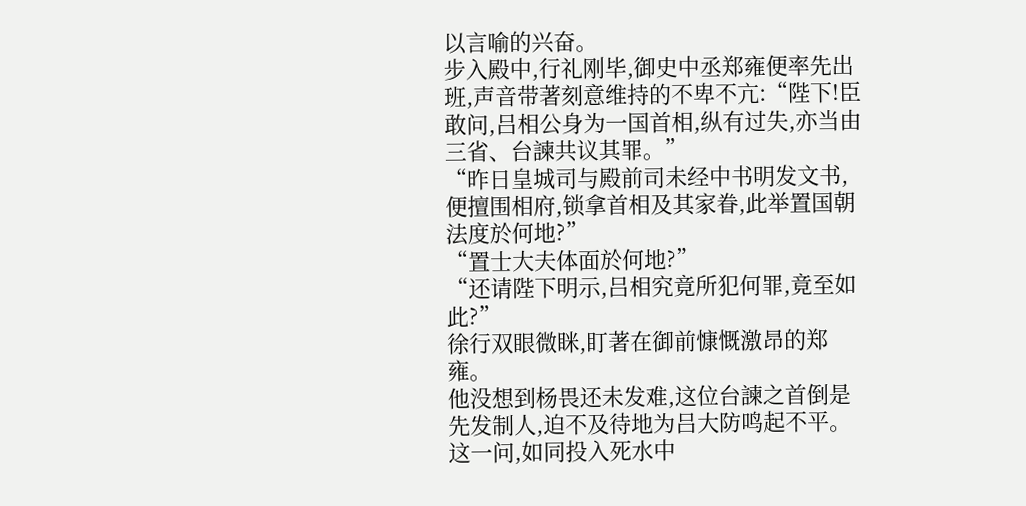以言喻的兴奋。
步入殿中,行礼刚毕,御史中丞郑雍便率先出班,声音带著刻意维持的不卑不亢:“陛下!臣敢问,吕相公身为一国首相,纵有过失,亦当由三省、台諫共议其罪。”
“昨日皇城司与殿前司未经中书明发文书,便擅围相府,锁拿首相及其家眷,此举置国朝法度於何地?”
“置士大夫体面於何地?”
“还请陛下明示,吕相究竟所犯何罪,竟至如此?”
徐行双眼微眯,盯著在御前慷慨激昂的郑雍。
他没想到杨畏还未发难,这位台諫之首倒是先发制人,迫不及待地为吕大防鸣起不平。
这一问,如同投入死水中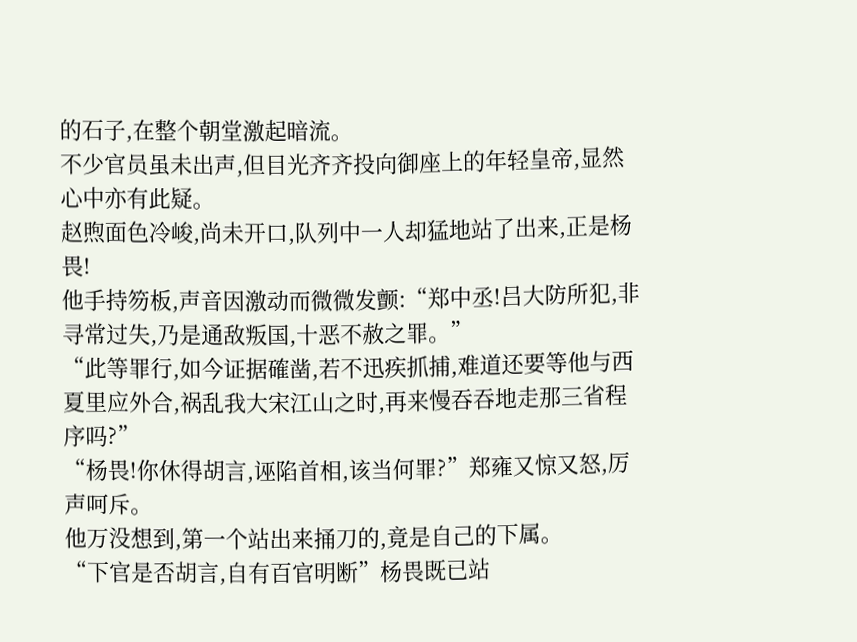的石子,在整个朝堂激起暗流。
不少官员虽未出声,但目光齐齐投向御座上的年轻皇帝,显然心中亦有此疑。
赵煦面色冷峻,尚未开口,队列中一人却猛地站了出来,正是杨畏!
他手持笏板,声音因激动而微微发颤:“郑中丞!吕大防所犯,非寻常过失,乃是通敌叛国,十恶不赦之罪。”
“此等罪行,如今证据確凿,若不迅疾抓捕,难道还要等他与西夏里应外合,祸乱我大宋江山之时,再来慢吞吞地走那三省程序吗?”
“杨畏!你休得胡言,诬陷首相,该当何罪?”郑雍又惊又怒,厉声呵斥。
他万没想到,第一个站出来捅刀的,竟是自己的下属。
“下官是否胡言,自有百官明断”杨畏既已站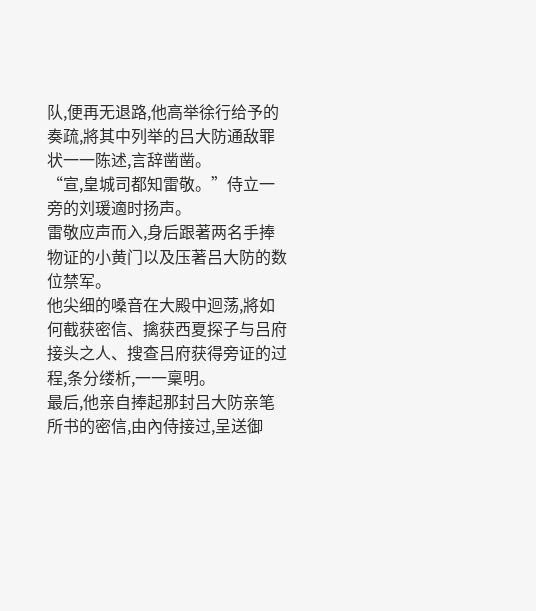队,便再无退路,他高举徐行给予的奏疏,將其中列举的吕大防通敌罪状一一陈述,言辞凿凿。
“宣,皇城司都知雷敬。”侍立一旁的刘瑗適时扬声。
雷敬应声而入,身后跟著两名手捧物证的小黄门以及压著吕大防的数位禁军。
他尖细的嗓音在大殿中迴荡,將如何截获密信、擒获西夏探子与吕府接头之人、搜查吕府获得旁证的过程,条分缕析,一一稟明。
最后,他亲自捧起那封吕大防亲笔所书的密信,由內侍接过,呈送御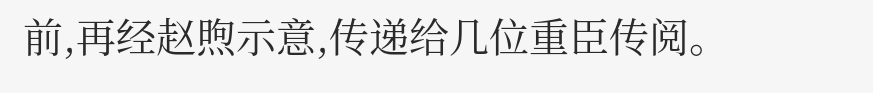前,再经赵煦示意,传递给几位重臣传阅。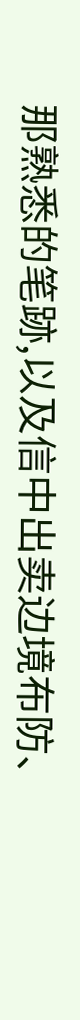那熟悉的笔跡,以及信中出卖边境布防、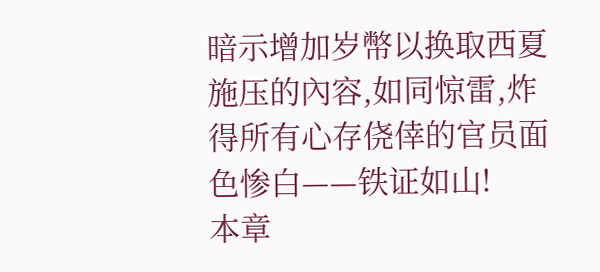暗示增加岁幣以换取西夏施压的內容,如同惊雷,炸得所有心存侥倖的官员面色惨白——铁证如山!
本章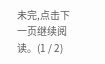未完,点击下一页继续阅读。(1 / 2)